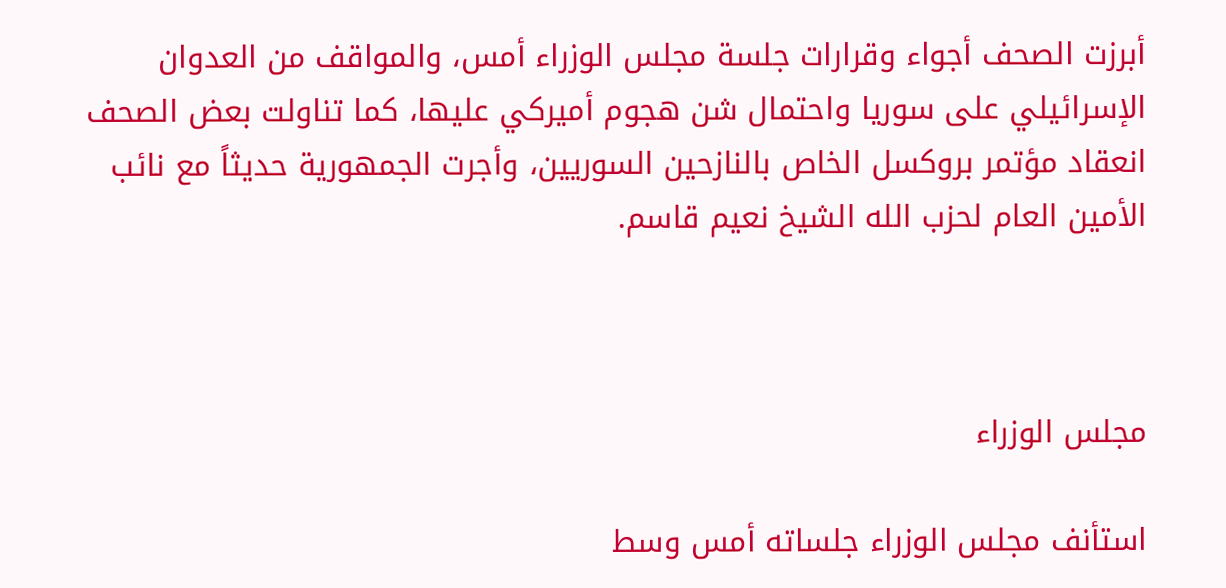أبرزت الصحف أجواء وقرارات جلسة مجلس الوزراء أمس، والمواقف من العدوان الإسرائيلي على سوريا واحتمال شن هجوم أميركي عليها، كما تناولت بعض الصحف انعقاد مؤتمر بروكسل الخاص بالنازحين السوريين، وأجرت الجمهورية حديثاً مع نائب الأمين العام لحزب الله الشيخ نعيم قاسم.



مجلس الوزراء

استأنف مجلس الوزراء جلساته أمس وسط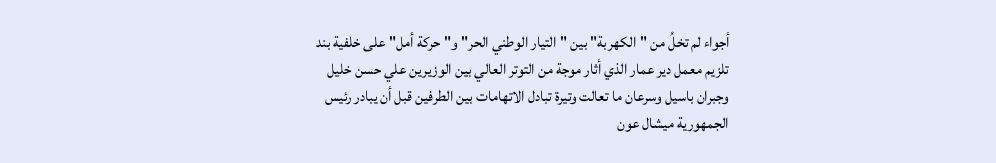أجواء لم تخلُ من "الكهربة" بين "التيار الوطني الحر" و"حركة أمل" على خلفية بند تلزيم معمل دير عمار الذي أثار موجة من التوتر العالي بين الوزيرين علي حسن خليل وجبران باسيل وسرعان ما تعالت وتيرة تبادل الاتهامات بين الطرفين قبل أن يبادر رئيس الجمهورية ميشال عون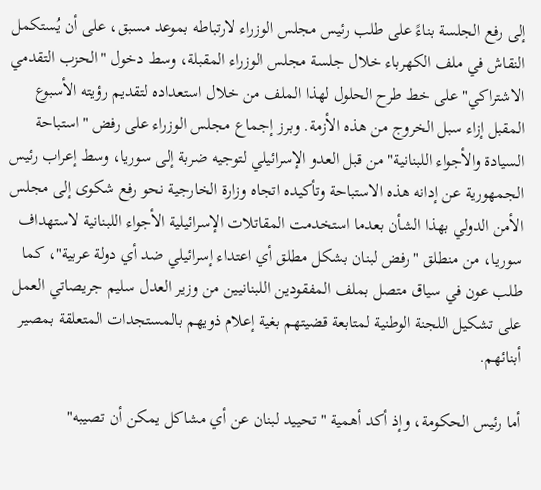إلى رفع الجلسة بناءً على طلب رئيس مجلس الوزراء لارتباطه بموعد مسبق، على أن يُستكمل النقاش في ملف الكهرباء خلال جلسة مجلس الوزراء المقبلة، وسط دخول "الحزب التقدمي الاشتراكي" على خط طرح الحلول لهذا الملف من خلال استعداده لتقديم رؤيته الأسبوع المقبل إزاء سبل الخروج من هذه الأزمة. وبرز إجماع مجلس الوزراء على رفض "استباحة السيادة والأجواء اللبنانية" من قبل العدو الإسرائيلي لتوجيه ضربة إلى سوريا، وسط إعراب رئيس الجمهورية عن إدانه هذه الاستباحة وتأكيده اتجاه وزارة الخارجية نحو رفع شكوى إلى مجلس الأمن الدولي بهذا الشأن بعدما استخدمت المقاتلات الإسرائيلية الأجواء اللبنانية لاستهداف سوريا، من منطلق "رفض لبنان بشكل مطلق أي اعتداء إسرائيلي ضد أي دولة عربية"، كما طلب عون في سياق متصل بملف المفقودين اللبنانيين من وزير العدل سليم جريصاتي العمل على تشكيل اللجنة الوطنية لمتابعة قضيتهم بغية إعلام ذويهم بالمستجدات المتعلقة بمصير أبنائهم.

أما رئيس الحكومة، وإذ أكد أهمية "تحييد لبنان عن أي مشاكل يمكن أن تصيبه"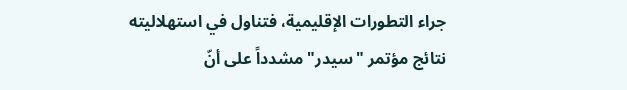جراء التطورات الإقليمية، فتناول في استهلاليته نتائج مؤتمر "سيدر" مشدداً على أنّ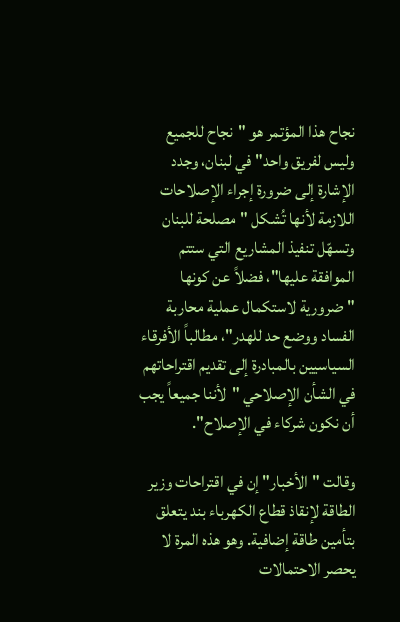نجاح هذا المؤتمر هو "نجاح للجميع وليس لفريق واحد" في لبنان، وجدد الإشارة إلى ضرورة إجراء الإصلاحات اللازمة لأنها تُشكل "مصلحة للبنان وتسهّل تنفيذ المشاريع التي ستتم الموافقة عليها"، فضلاً عن كونها "ضرورية لاستكمال عملية محاربة الفساد ووضع حد للهدر"، مطالباً الأفرقاء السياسيين بالمبادرة إلى تقديم اقتراحاتهم في الشأن الإصلاحي "لأننا جميعاً يجب أن نكون شركاء في الإصلاح".

وقالت "الأخبار" إن في اقتراحات وزير الطاقة لإنقاذ قطاع الكهرباء بند يتعلق بتأمين طاقة إضافية. وهو هذه المرة لا يحصر الاحتمالات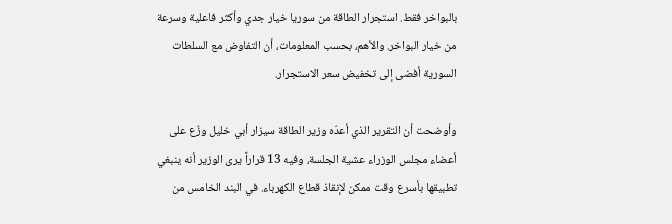بالبواخر فقط. استجرار الطاقة من سوريا خيار جدي وأكثر فاعلية وسرعة من خيار البواخر. والأهم، بحسب المعلومات، أن التفاوض مع السلطات السورية أفضى إلى تخفيض سعر الاستجرار.

وأوضحت أن التقرير الذي أعدّه وزير الطاقة سيزار أبي خليل وزّع على أعضاء مجلس الوزراء عشية الجلسة، وفيه 13 قراراً يرى الوزير أنه ينبغي تطبيقها بأسرع وقت ممكن لإنقاذ قطاع الكهرباء. في البند الخامس من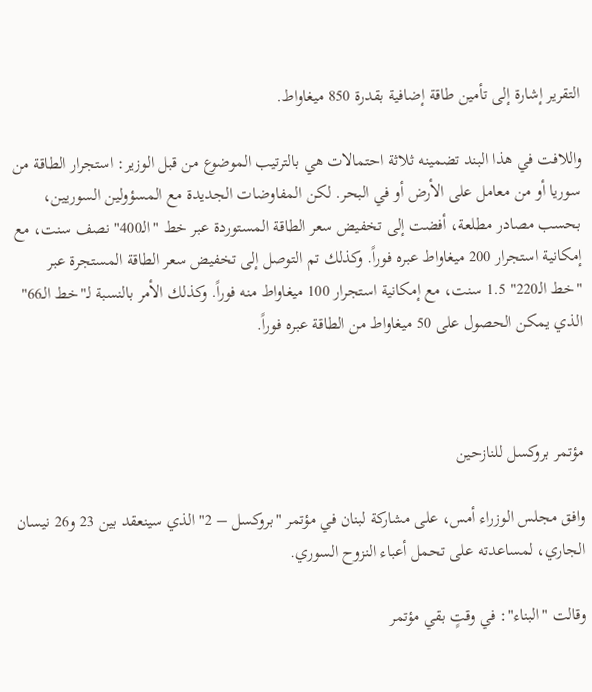التقرير إشارة إلى تأمين طاقة إضافية بقدرة 850 ميغاواط.

واللافت في هذا البند تضمينه ثلاثة احتمالات هي بالترتيب الموضوع من قبل الوزير: استجرار الطاقة من سوريا أو من معامل على الأرض أو في البحر. لكن المفاوضات الجديدة مع المسؤولين السوريين، بحسب مصادر مطلعة، أفضت إلى تخفيض سعر الطاقة المستوردة عبر خط "الـ400" نصف سنت، مع إمكانية استجرار 200 ميغاواط عبره فوراً. وكذلك تم التوصل إلى تخفيض سعر الطاقة المستجرة عبر "خط الـ220" 1.5 سنت، مع إمكانية استجرار 100 ميغاواط منه فوراً. وكذلك الأمر بالنسبة لـ"خط الـ66" الذي يمكن الحصول على 50 ميغاواط من الطاقة عبره فوراً.



مؤتمر بروكسل للنازحين

وافق مجلس الوزراء أمس، على مشاركة لبنان في مؤتمر "بروكسل – 2" الذي سينعقد بين 23 و26 نيسان الجاري، لمساعدته على تحمل أعباء النزوح السوري.

وقالت "البناء": في وقتٍ بقي مؤتمر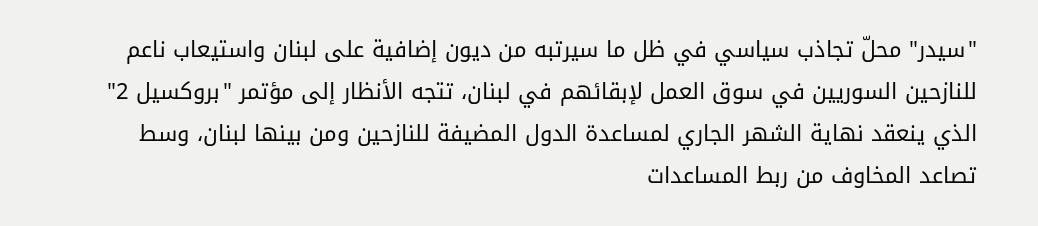"سيدر" محلّ تجاذب سياسي في ظل ما سيرتبه من ديون إضافية على لبنان واستيعاب ناعم للنازحين السوريين في سوق العمل لإبقائهم في لبنان، تتجه الأنظار إلى مؤتمر "بروكسيل 2" الذي ينعقد نهاية الشهر الجاري لمساعدة الدول المضيفة للنازحين ومن بينها لبنان، وسط تصاعد المخاوف من ربط المساعدات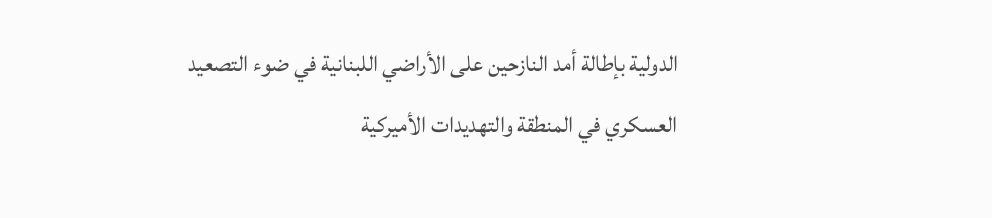الدولية بإطالة أمد النازحين على الأراضي اللبنانية في ضوء التصعيد العسكري في المنطقة والتهديدات الأميركية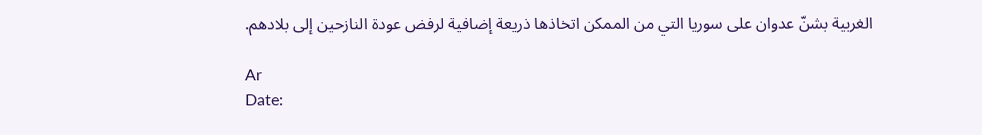الغربية بشنّ عدوان على سوريا التي من الممكن اتخاذها ذريعة إضافية لرفض عودة النازحين إلى بلادهم.

Ar
Date: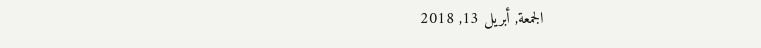الجمعة, أبريل 13, 2018